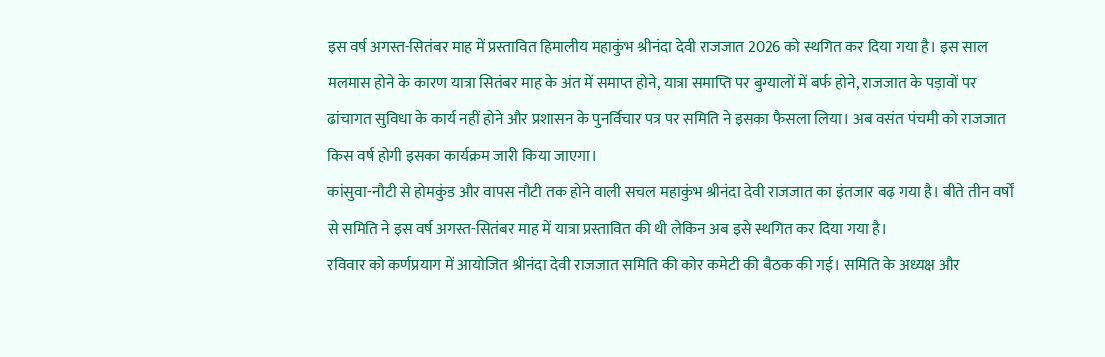इस वर्ष अगस्त-सितंबर माह में प्रस्तावित हिमालीय महाकुंभ श्रीनंदा देवी राजजात 2026 को स्थगित कर दिया गया है। इस साल मलमास होने के कारण यात्रा सितंबर माह के अंत में समाप्त होने, यात्रा समाप्ति पर बुग्यालों में बर्फ होने, राजजात के पड़ावों पर ढांचागत सुविधा के कार्य नहीं होने और प्रशासन के पुनर्विचार पत्र पर समिति ने इसका फैसला लिया। अब वसंत पंचमी को राजजात किस वर्ष होगी इसका कार्यक्रम जारी किया जाएगा।
कांसुवा-नौटी से होमकुंड और वापस नौटी तक होने वाली सचल महाकुंभ श्रीनंदा देवी राजजात का इंतजार बढ़ गया है। बीते तीन वर्षों से समिति ने इस वर्ष अगस्त-सितंबर माह में यात्रा प्रस्तावित की थी लेकिन अब इसे स्थगित कर दिया गया है।
रविवार को कर्णप्रयाग में आयोजित श्रीनंदा देवी राजजात समिति की कोर कमेटी की बैठक की गई। समिति के अध्यक्ष और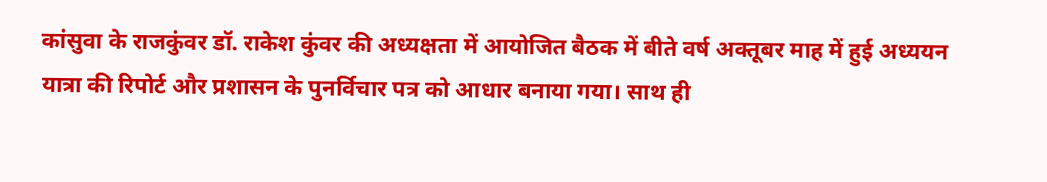कांसुवा के राजकुंवर डॉ. राकेश कुंवर की अध्यक्षता में आयोजित बैठक में बीते वर्ष अक्तूबर माह में हुई अध्ययन यात्रा की रिपोर्ट और प्रशासन के पुनर्विचार पत्र को आधार बनाया गया। साथ ही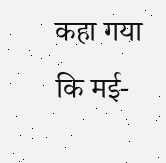कहा गया कि मई-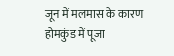जून में मलमास के कारण होमकुंड में पूजा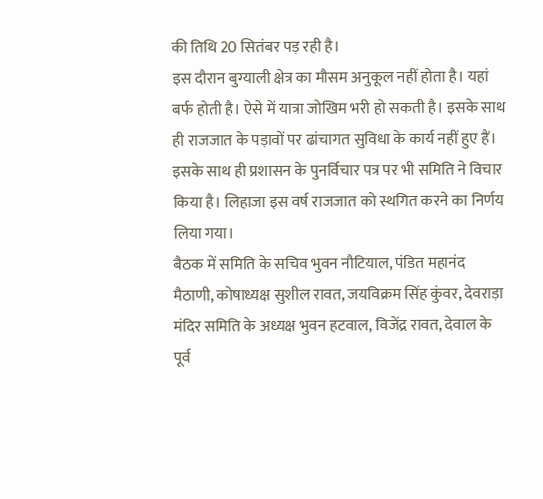की तिथि 20 सितंबर पड़ रही है।
इस दौरान बुग्याली क्षेत्र का मौसम अनुकूल नहीं होता है। यहां बर्फ होती है। ऐसे में यात्रा जोखिम भरी हो सकती है। इसके साथ ही राजजात के पड़ावों पर ढांचागत सुविधा के कार्य नहीं हुए हैं। इसके साथ ही प्रशासन के पुनर्विचार पत्र पर भी समिति ने विचार किया है। लिहाजा इस वर्ष राजजात को स्थगित करने का निर्णय लिया गया।
बैठक में समिति के सचिव भुवन नौटियाल, पंडित महानंद मैठाणी, कोषाध्यक्ष सुशील रावत, जयविक्रम सिंह कुंवर, देवराड़ा मंदिर समिति के अध्यक्ष भुवन हटवाल, विजेंद्र रावत, देवाल के पूर्व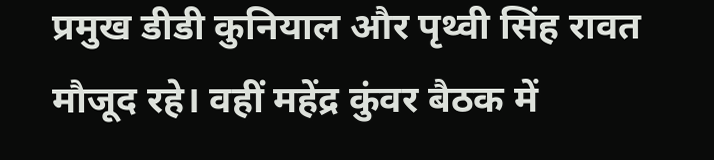प्रमुख डीडी कुनियाल और पृथ्वी सिंह रावत मौजूद रहे। वहीं महेंद्र कुंवर बैठक में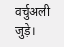वर्चुअली जुड़े।